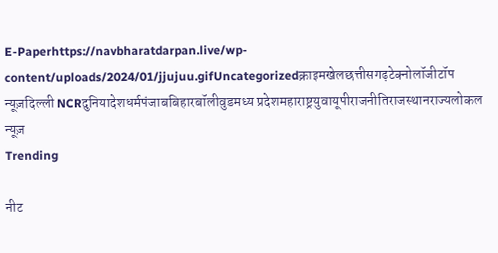E-Paperhttps://navbharatdarpan.live/wp-content/uploads/2024/01/jjujuu.gifUncategorizedक्राइमखेलछत्तीसगढ़टेक्नोलॉजीटॉप न्यूज़दिल्ली NCRदुनियादेशधर्मपंजाबबिहारबॉलीवुडमध्य प्रदेशमहाराष्ट्रयुवायूपीराजनीतिराजस्थानराज्यलोकल न्यूज़
Trending

नीट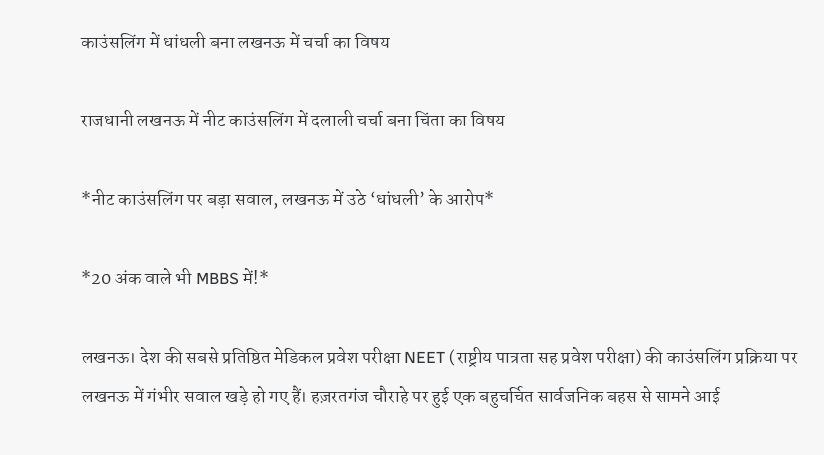काउंसलिंग में धांधली बना लखनऊ में चर्चा का विषय

राजधानी लखनऊ में नीट काउंसलिंग में दलाली चर्चा बना चिंता का विषय

*नीट काउंसलिंग पर बड़ा सवाल, लखनऊ में उठे ‘धांधली’ के आरोप*

*20 अंक वाले भी MBBS में!*

लखनऊ। देश की सबसे प्रतिष्ठित मेडिकल प्रवेश परीक्षा NEET (राष्ट्रीय पात्रता सह प्रवेश परीक्षा) की काउंसलिंग प्रक्रिया पर लखनऊ में गंभीर सवाल खड़े हो गए हैं। हज़रतगंज चौराहे पर हुई एक बहुचर्चित सार्वजनिक बहस से सामने आई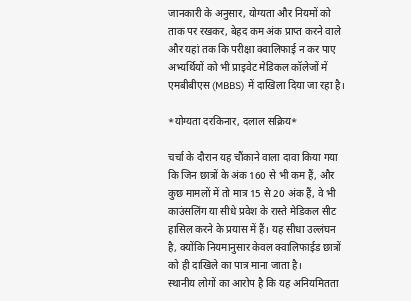जानकारी के अनुसार, योग्यता और नियमों को ताक पर रखकर, बेहद कम अंक प्राप्त करने वाले और यहां तक कि परीक्षा क्वालिफाई न कर पाए अभ्यर्थियों को भी प्राइवेट मेडिकल कॉलेजों में एमबीबीएस (MBBS) में दाखिला दिया जा रहा है।

*योग्यता दरकिनार, दलाल सक्रिय*

चर्चा के दौरान यह चौंकाने वाला दावा किया गया कि जिन छात्रों के अंक 160 से भी कम हैं, और कुछ मामलों में तो मात्र 15 से 20 अंक हैं, वे भी काउंसलिंग या सीधे प्रवेश के रास्ते मेडिकल सीट हासिल करने के प्रयास में हैं। यह सीधा उल्लंघन है, क्योंकि नियमानुसार केवल क्वालिफाईड छात्रों को ही दाखिले का पात्र माना जाता है।
स्थानीय लोगों का आरोप है कि यह अनियमितता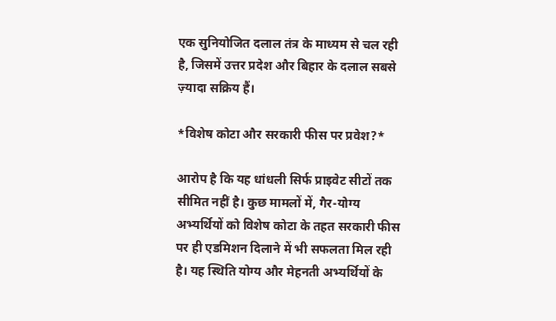एक सुनियोजित दलाल तंत्र के माध्यम से चल रही है, जिसमें उत्तर प्रदेश और बिहार के दलाल सबसे ज़्यादा सक्रिय हैं।

*विशेष कोटा और सरकारी फीस पर प्रवेश?*

आरोप है कि यह धांधली सिर्फ प्राइवेट सीटों तक सीमित नहीं है। कुछ मामलों में, गैर-योग्य अभ्यर्थियों को विशेष कोटा के तहत सरकारी फीस पर ही एडमिशन दिलाने में भी सफलता मिल रही है। यह स्थिति योग्य और मेहनती अभ्यर्थियों के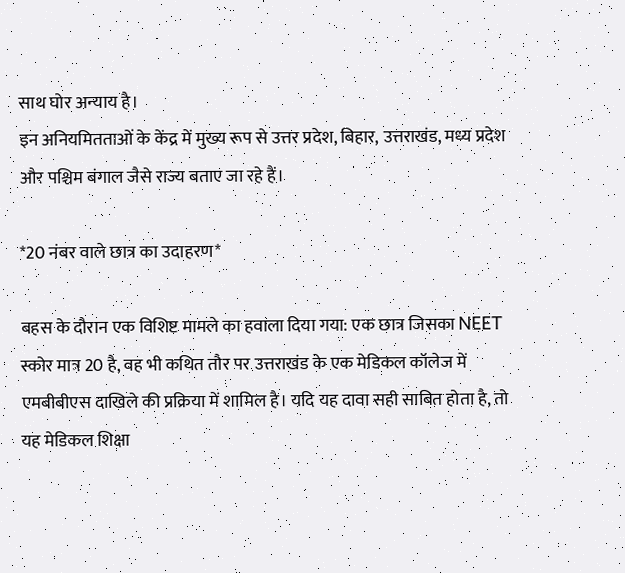साथ घोर अन्याय है।
इन अनियमितताओं के केंद्र में मुख्य रूप से उत्तर प्रदेश, बिहार, उत्तराखंड, मध्य प्रदेश और पश्चिम बंगाल जैसे राज्य बताए जा रहे हैं।

*20 नंबर वाले छात्र का उदाहरण*

बहस के दौरान एक विशिष्ट मामले का हवाला दिया गया: एक छात्र जिसका NEET स्कोर मात्र 20 है, वह भी कथित तौर पर उत्तराखंड के एक मेडिकल कॉलेज में एमबीबीएस दाखिले की प्रक्रिया में शामिल है। यदि यह दावा सही साबित होता है, तो यह मेडिकल शिक्षा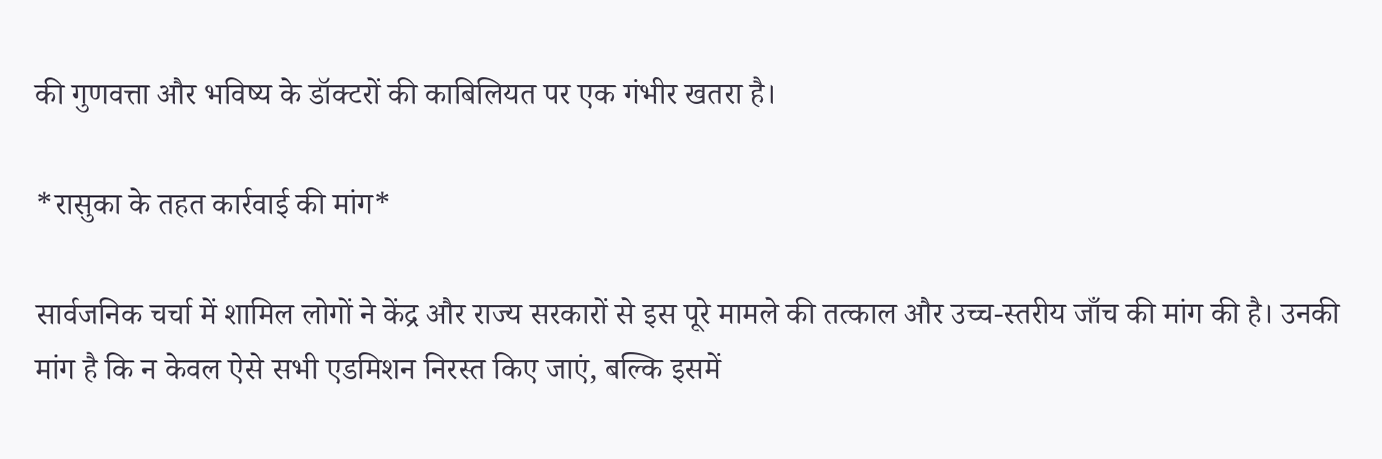की गुणवत्ता और भविष्य के डॉक्टरों की काबिलियत पर एक गंभीर खतरा है।

*रासुका के तहत कार्रवाई की मांग*

सार्वजनिक चर्चा में शामिल लोगों ने केंद्र और राज्य सरकारों से इस पूरे मामले की तत्काल और उच्च-स्तरीय जाँच की मांग की है। उनकी मांग है कि न केवल ऐसे सभी एडमिशन निरस्त किए जाएं, बल्कि इसमें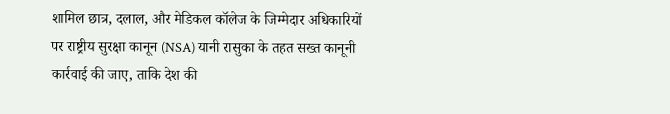शामिल छात्र, दलाल, और मेडिकल कॉलेज के जिम्मेदार अधिकारियों पर राष्ट्रीय सुरक्षा कानून (NSA) यानी रासुका के तहत सख्त कानूनी कार्रवाई की जाए, ताकि देश की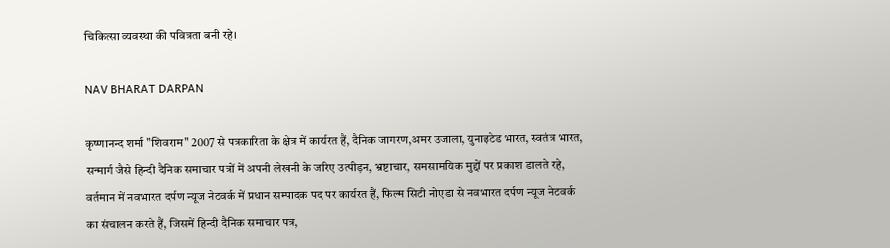चिकित्सा व्यवस्था की पवित्रता बनी रहे।

NAV BHARAT DARPAN

कृष्णानन्द शर्मा "शिवराम" 2007 से पत्रकारिता के क्षेत्र में कार्यरत हैं, दैनिक जागरण,अमर उजाला, युनाइटेड भारत, स्वतंत्र भारत, सन्मार्ग जैसे हिन्दी दैनिक समाचार पत्रों में अपनी लेखनी के जरिए उत्पीड़न, भ्रष्टाचार, समसामयिक मुद्दों पर प्रकाश डालते रहे, वर्तमान में नवभारत दर्पण न्यूज नेटवर्क में प्रधान सम्पादक पद पर कार्यरत हैं, फिल्म सिटी नोएडा से नवभारत दर्पण न्यूज नेटवर्क का संचालन करते हैं, जिसमें हिन्दी दैनिक समाचार पत्र,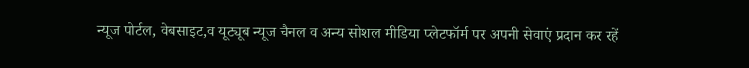न्यूज पोर्टल, वेबसाइट,व यूट्यूब न्यूज चैनल व अन्य सोशल मीडिया प्लेटफॉर्म पर अपनी सेवाएं प्रदान कर रहें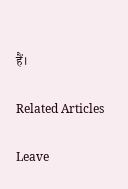हैं।

Related Articles

Leave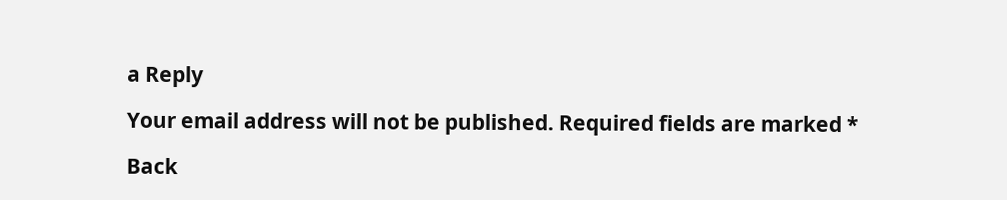a Reply

Your email address will not be published. Required fields are marked *

Back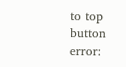to top button
error: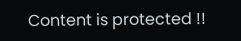Content is protected !!